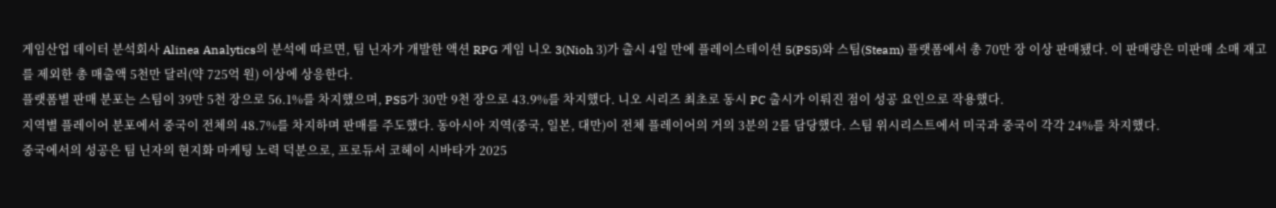게임산업 데이터 분석회사 Alinea Analytics의 분석에 따르면, 팀 닌자가 개발한 액션 RPG 게임 니오 3(Nioh 3)가 출시 4일 만에 플레이스테이션 5(PS5)와 스팀(Steam) 플랫폼에서 총 70만 장 이상 판매됐다. 이 판매량은 미판매 소매 재고를 제외한 총 매출액 5천만 달러(약 725억 원) 이상에 상응한다.
플랫폼별 판매 분포는 스팀이 39만 5천 장으로 56.1%를 차지했으며, PS5가 30만 9천 장으로 43.9%를 차지했다. 니오 시리즈 최초로 동시 PC 출시가 이뤄진 점이 성공 요인으로 작용했다.
지역별 플레이어 분포에서 중국이 전체의 48.7%를 차지하며 판매를 주도했다. 동아시아 지역(중국, 일본, 대만)이 전체 플레이어의 거의 3분의 2를 담당했다. 스팀 위시리스트에서 미국과 중국이 각각 24%를 차지했다.
중국에서의 성공은 팀 닌자의 현지화 마케팅 노력 덕분으로, 프로듀서 코헤이 시바타가 2025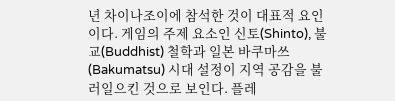년 차이나조이에 참석한 것이 대표적 요인이다. 게임의 주제 요소인 신토(Shinto), 불교(Buddhist) 철학과 일본 바쿠마쓰(Bakumatsu) 시대 설정이 지역 공감을 불러일으킨 것으로 보인다. 플레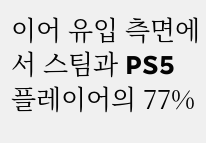이어 유입 측면에서 스팀과 PS5 플레이어의 77%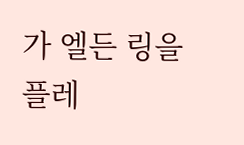가 엘든 링을 플레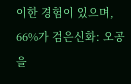이한 경험이 있으며, 66%가 검은신화: 오공을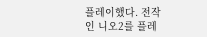플레이했다. 전작인 니오2를 플레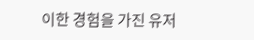이한 경험을 가진 유저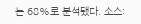는 68%로 분석됐다. 소스: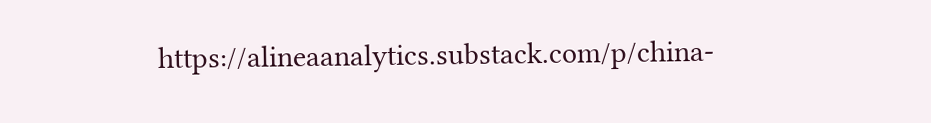https://alineaanalytics.substack.com/p/china-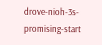drove-nioh-3s-promising-start